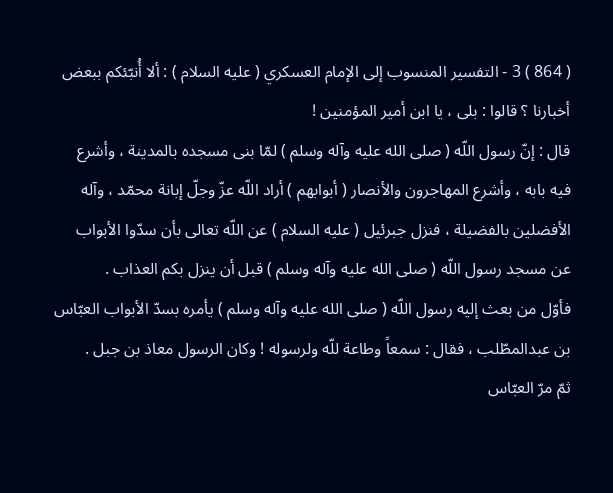( 864 ) 3 - التفسير المنسوب إلى الإمام العسكري ( عليه السلام ) : ألا أُنبّئكم ببعض أخبارنا ؟ قالوا : بلى ، يا ابن أمير المؤمنين !
قال : إنّ رسول اللّه ( صلى الله عليه وآله وسلم ) لمّا بنى مسجده بالمدينة ، وأشرع فيه بابه ، وأشرع المهاجرون والأنصار ( أبوابهم ) أراد اللّه عزّ وجلّ إبانة محمّد ، وآله الأفضلين بالفضيلة ، فنزل جبرئيل ( عليه السلام ) عن اللّه تعالى بأن سدّوا الأبواب عن مسجد رسول اللّه ( صلى الله عليه وآله وسلم ) قبل أن ينزل بكم العذاب .
فأوّل من بعث إليه رسول اللّه ( صلى الله عليه وآله وسلم ) يأمره بسدّ الأبواب العبّاس بن عبدالمطّلب ، فقال : سمعاً وطاعة للّه ولرسوله ! وكان الرسول معاذ بن جبل .
ثمّ مرّ العبّاس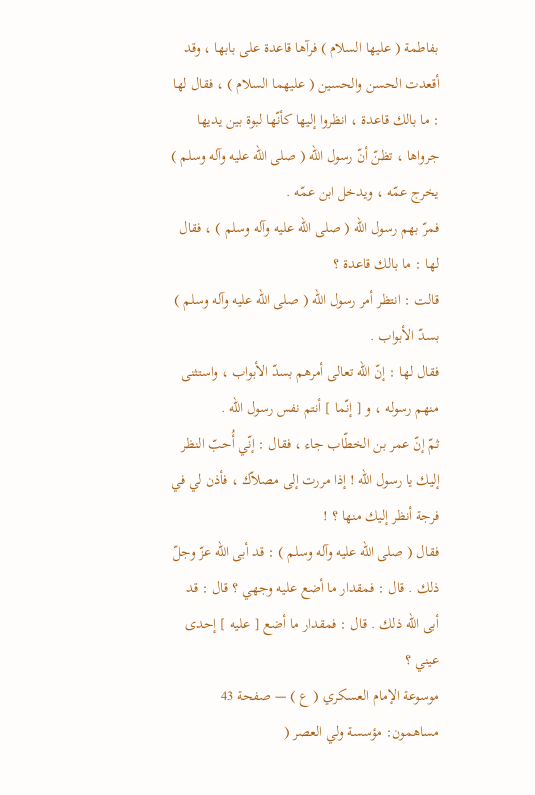بفاطمة ( عليها السلام ) فرآها قاعدة على بابها ، وقد أقعدت الحسن والحسين ( عليهما السلام ) ، فقال لها : ما بالك قاعدة ، انظروا إليها كأنّها لبوة بين يديها جرواها ، تظنّ أنّ رسول اللّه ( صلى الله عليه وآله وسلم ) يخرج عمّه ، ويدخل ابن عمّه .
فمرّ بهم رسول اللّه ( صلى الله عليه وآله وسلم ) ، فقال لها : ما بالك قاعدة ؟
قالت : انتظر أمر رسول اللّه ( صلى الله عليه وآله وسلم ) بسدّ الأبواب .
فقال لها : إنّ اللّه تعالى أمرهم بسدّ الأبواب ، واستثنى منهم رسوله ، و [ إنّما ] أنتم نفس رسول اللّه .
ثمّ إنّ عمر بن الخطّاب جاء ، فقال : إنّي أُحبّ النظر إليك يا رسول اللّه ! إذا مررت إلى مصلاّك ، فأذن لي في فرجة أنظر إليك منها ؟ !
فقال ( صلى الله عليه وآله وسلم ) : قد أبى اللّه عزّ وجلّ ذلك . قال : فمقدار ما أضع عليه وجهي ؟ قال : قد أبى اللّه ذلك . قال : فمقدار ما أضع [ عليه ] إحدى عيني ؟
موسوعة الإمام العسكري ( ع ) — صفحة 43
مساهمون: مؤسسة ولي العصر (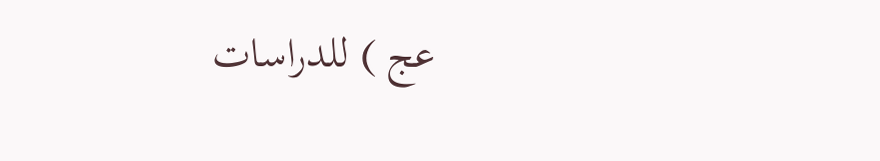عج ) للدراسات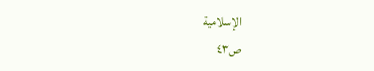الإسلامية
ص٤٣